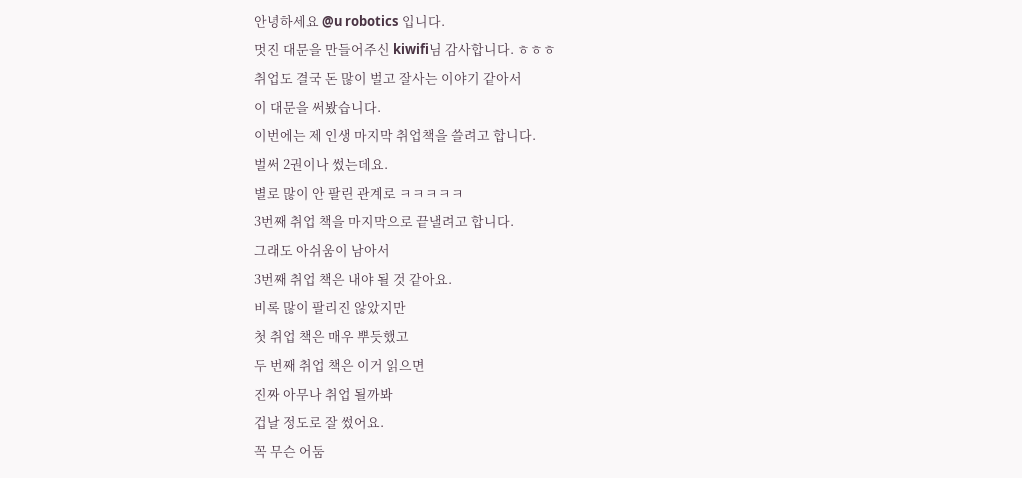안녕하세요 @u robotics 입니다.
멋진 대문을 만들어주신 kiwifi님 감사합니다. ㅎㅎㅎ
취업도 결국 돈 많이 벌고 잘사는 이야기 같아서
이 대문을 써봤습니다.
이번에는 제 인생 마지막 취업책을 쓸려고 합니다.
벌써 2권이나 썼는데요.
별로 많이 안 팔린 관계로 ㅋㅋㅋㅋㅋ
3번째 취업 책을 마지막으로 끝낼려고 합니다.
그래도 아쉬움이 남아서
3번째 취업 책은 내야 될 것 같아요.
비록 많이 팔리진 않았지만
첫 취업 책은 매우 뿌듯했고
두 번째 취업 책은 이거 읽으면
진짜 아무나 취업 될까봐
겁날 정도로 잘 썼어요.
꼭 무슨 어둠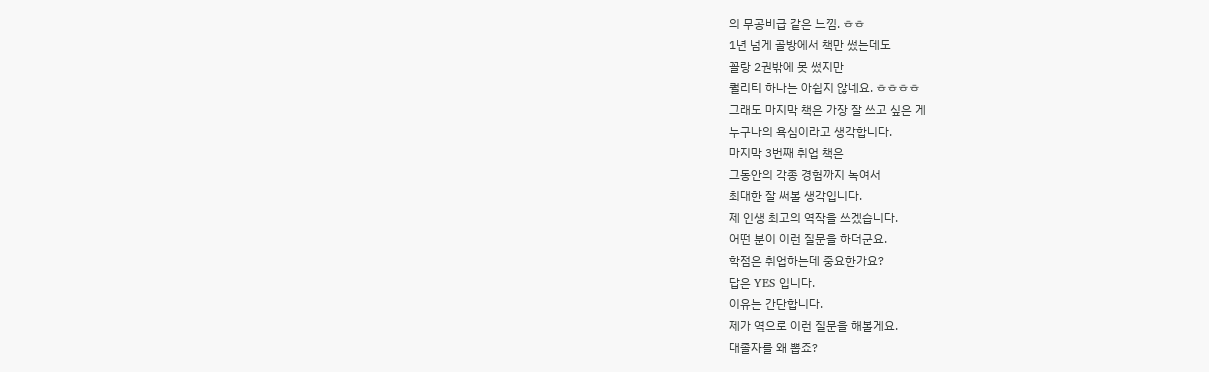의 무공비급 같은 느낌. ㅎㅎ
1년 넘게 골방에서 책만 썼는데도
꼴랑 2권밖에 못 썼지만
퀄리티 하나는 아쉽지 않네요. ㅎㅎㅎㅎ
그래도 마지막 책은 가장 잘 쓰고 싶은 게
누구나의 욕심이라고 생각합니다.
마지막 3번째 취업 책은
그동안의 각종 경험까지 녹여서
최대한 잘 써볼 생각입니다.
제 인생 최고의 역작을 쓰겠습니다.
어떤 분이 이런 질문을 하더군요.
학점은 취업하는데 중요한가요?
답은 YES 입니다.
이유는 간단합니다.
제가 역으로 이런 질문을 해볼게요.
대졸자를 왜 뽑죠?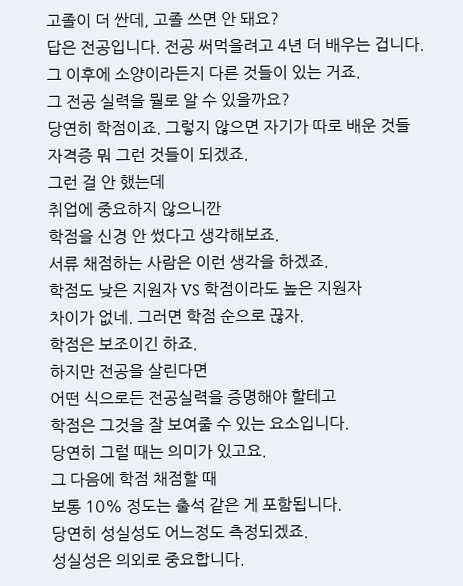고졸이 더 싼데, 고졸 쓰면 안 돼요?
답은 전공입니다. 전공 써먹을려고 4년 더 배우는 겁니다.
그 이후에 소양이라든지 다른 것들이 있는 거죠.
그 전공 실력을 뭘로 알 수 있을까요?
당연히 학점이죠. 그렇지 않으면 자기가 따로 배운 것들
자격증 뭐 그런 것들이 되겠죠.
그런 걸 안 했는데
취업에 중요하지 않으니깐
학점을 신경 안 썼다고 생각해보죠.
서류 채점하는 사람은 이런 생각을 하겠죠.
학점도 낮은 지원자 VS 학점이라도 높은 지원자
차이가 없네. 그러면 학점 순으로 끊자.
학점은 보조이긴 하죠.
하지만 전공을 살린다면
어떤 식으로든 전공실력을 증명해야 할테고
학점은 그것을 잘 보여줄 수 있는 요소입니다.
당연히 그럴 때는 의미가 있고요.
그 다음에 학점 채점할 때
보통 10% 정도는 출석 같은 게 포함됩니다.
당연히 성실성도 어느정도 측정되겠죠.
성실성은 의외로 중요합니다.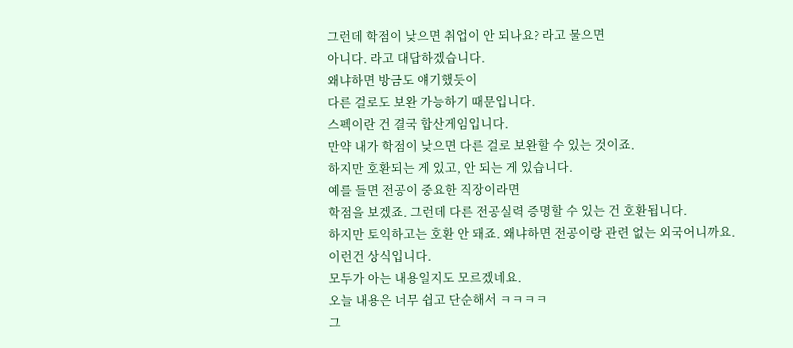그런데 학점이 낮으면 취업이 안 되나요? 라고 물으면
아니다. 라고 대답하겠습니다.
왜냐하면 방금도 얘기했듯이
다른 걸로도 보완 가능하기 때문입니다.
스펙이란 건 결국 합산게임입니다.
만약 내가 학점이 낮으면 다른 걸로 보완할 수 있는 것이죠.
하지만 호환되는 게 있고, 안 되는 게 있습니다.
예를 들면 전공이 중요한 직장이라면
학점을 보겠죠. 그런데 다른 전공실력 증명할 수 있는 건 호환됩니다.
하지만 토익하고는 호환 안 돼죠. 왜냐하면 전공이랑 관련 없는 외국어니까요.
이런건 상식입니다.
모두가 아는 내용일지도 모르겠네요.
오늘 내용은 너무 쉽고 단순해서 ㅋㅋㅋㅋ
그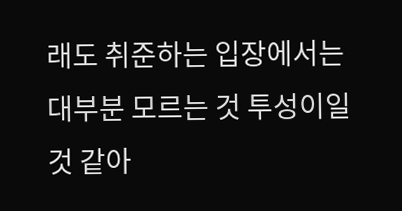래도 취준하는 입장에서는
대부분 모르는 것 투성이일 것 같아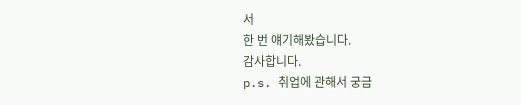서
한 번 얘기해봤습니다.
감사합니다.
p.s. 취업에 관해서 궁금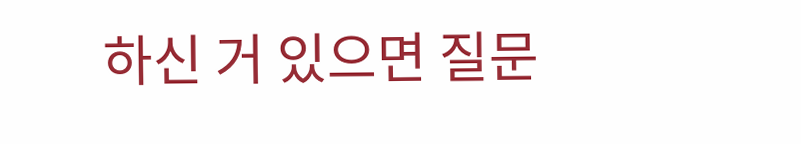하신 거 있으면 질문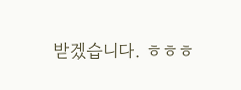받겠습니다. ㅎㅎㅎ